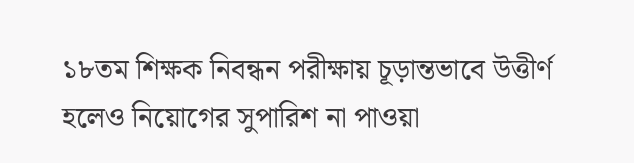১৮তম শিক্ষক নিবন্ধন পরীক্ষায় চূড়ান্তভাবে উত্তীর্ণ হলেও নিয়োগের সুপারিশ না পাওয়া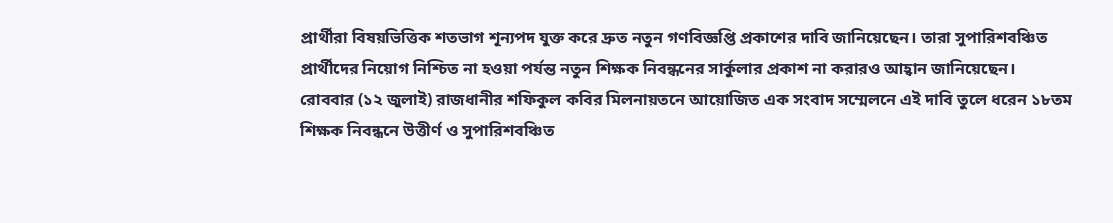প্রার্থীরা বিষয়ভিত্তিক শতভাগ শূন্যপদ যুক্ত করে দ্রুত নতুন গণবিজ্ঞপ্তি প্রকাশের দাবি জানিয়েছেন। তারা সুপারিশবঞ্চিত প্রার্থীদের নিয়োগ নিশ্চিত না হওয়া পর্যন্ত নতুন শিক্ষক নিবন্ধনের সার্কুলার প্রকাশ না করারও আহ্বান জানিয়েছেন।
রোববার (১২ জুলাই) রাজধানীর শফিকুল কবির মিলনায়তনে আয়োজিত এক সংবাদ সম্মেলনে এই দাবি তুলে ধরেন ১৮তম শিক্ষক নিবন্ধনে উত্তীর্ণ ও সুপারিশবঞ্চিত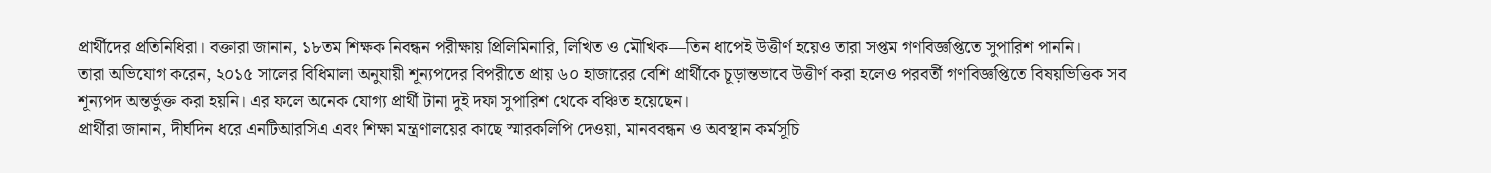প্রার্থীদের প্রতিনিধিরা। বক্তারা জানান, ১৮তম শিক্ষক নিবন্ধন পরীক্ষায় প্রিলিমিনারি, লিখিত ও মৌখিক—তিন ধাপেই উত্তীর্ণ হয়েও তারা সপ্তম গণবিজ্ঞপ্তিতে সুপারিশ পাননি।
তারা অভিযোগ করেন, ২০১৫ সালের বিধিমালা অনুযায়ী শূন্যপদের বিপরীতে প্রায় ৬০ হাজারের বেশি প্রার্থীকে চূড়ান্তভাবে উত্তীর্ণ করা হলেও পরবর্তী গণবিজ্ঞপ্তিতে বিষয়ভিত্তিক সব শূন্যপদ অন্তর্ভুক্ত করা হয়নি। এর ফলে অনেক যোগ্য প্রার্থী টানা দুই দফা সুপারিশ থেকে বঞ্চিত হয়েছেন।
প্রার্থীরা জানান, দীর্ঘদিন ধরে এনটিআরসিএ এবং শিক্ষা মন্ত্রণালয়ের কাছে স্মারকলিপি দেওয়া, মানববন্ধন ও অবস্থান কর্মসূচি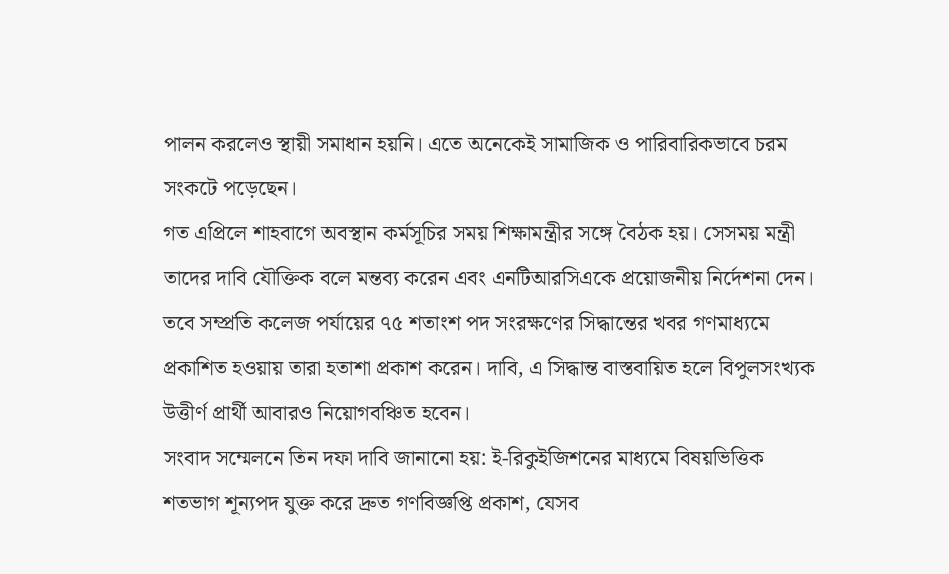পালন করলেও স্থায়ী সমাধান হয়নি। এতে অনেকেই সামাজিক ও পারিবারিকভাবে চরম সংকটে পড়েছেন।
গত এপ্রিলে শাহবাগে অবস্থান কর্মসূচির সময় শিক্ষামন্ত্রীর সঙ্গে বৈঠক হয়। সেসময় মন্ত্রী তাদের দাবি যৌক্তিক বলে মন্তব্য করেন এবং এনটিআরসিএকে প্রয়োজনীয় নির্দেশনা দেন।
তবে সম্প্রতি কলেজ পর্যায়ের ৭৫ শতাংশ পদ সংরক্ষণের সিদ্ধান্তের খবর গণমাধ্যমে প্রকাশিত হওয়ায় তারা হতাশা প্রকাশ করেন। দাবি, এ সিদ্ধান্ত বাস্তবায়িত হলে বিপুলসংখ্যক উত্তীর্ণ প্রার্থী আবারও নিয়োগবঞ্চিত হবেন।
সংবাদ সম্মেলনে তিন দফা দাবি জানানো হয়: ই-রিকুইজিশনের মাধ্যমে বিষয়ভিত্তিক শতভাগ শূন্যপদ যুক্ত করে দ্রুত গণবিজ্ঞপ্তি প্রকাশ, যেসব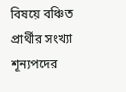বিষয়ে বঞ্চিত প্রার্থীর সংখ্যা শূন্যপদের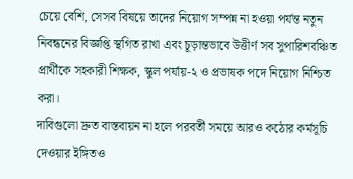চেয়ে বেশি, সেসব বিষয়ে তাদের নিয়োগ সম্পন্ন না হওয়া পর্যন্ত নতুন নিবন্ধনের বিজ্ঞপ্তি স্থগিত রাখা এবং চূড়ান্তভাবে উত্তীর্ণ সব সুপারিশবঞ্চিত প্রার্থীকে সহকারী শিক্ষক, স্কুল পর্যায়-২ ও প্রভাষক পদে নিয়োগ নিশ্চিত করা।
দাবিগুলো দ্রুত বাস্তবায়ন না হলে পরবর্তী সময়ে আরও কঠোর কর্মসূচি দেওয়ার ইঙ্গিতও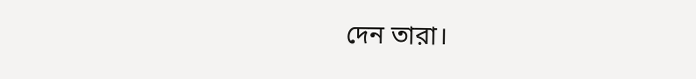দেন তারা।